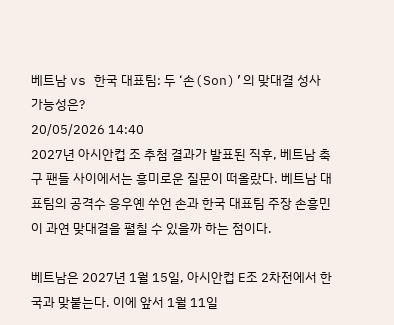베트남 vs 한국 대표팀: 두 ‘손(Son)’의 맞대결 성사 가능성은?
20/05/2026 14:40
2027년 아시안컵 조 추첨 결과가 발표된 직후, 베트남 축구 팬들 사이에서는 흥미로운 질문이 떠올랐다. 베트남 대표팀의 공격수 응우옌 쑤언 손과 한국 대표팀 주장 손흥민이 과연 맞대결을 펼칠 수 있을까 하는 점이다.

베트남은 2027년 1월 15일, 아시안컵 E조 2차전에서 한국과 맞붙는다. 이에 앞서 1월 11일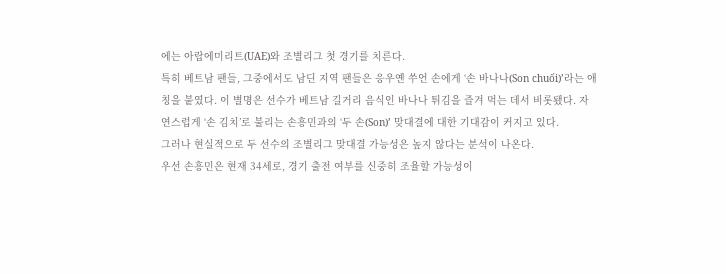에는 아랍에미리트(UAE)와 조별리그 첫 경기를 치른다.
특히 베트남 팬들, 그중에서도 남딘 지역 팬들은 응우옌 쑤언 손에게 ‘손 바나나(Son chuối)’라는 애칭을 붙였다. 이 별명은 선수가 베트남 길거리 음식인 바나나 튀김을 즐겨 먹는 데서 비롯됐다. 자연스럽게 ‘손 김치’로 불리는 손흥민과의 ‘두 손(Son)’ 맞대결에 대한 기대감이 커지고 있다.
그러나 현실적으로 두 선수의 조별리그 맞대결 가능성은 높지 않다는 분석이 나온다.
우선 손흥민은 현재 34세로, 경기 출전 여부를 신중히 조율할 가능성이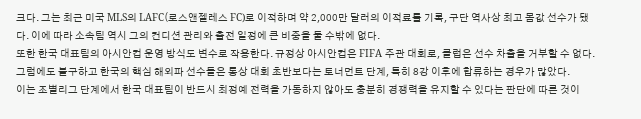크다. 그는 최근 미국 MLS의 LAFC(로스앤젤레스 FC)로 이적하며 약 2,000만 달러의 이적료를 기록, 구단 역사상 최고 몸값 선수가 됐다. 이에 따라 소속팀 역시 그의 컨디션 관리와 출전 일정에 큰 비중을 둘 수밖에 없다.
또한 한국 대표팀의 아시안컵 운영 방식도 변수로 작용한다. 규정상 아시안컵은 FIFA 주관 대회로, 클럽은 선수 차출을 거부할 수 없다. 그럼에도 불구하고 한국의 핵심 해외파 선수들은 통상 대회 초반보다는 토너먼트 단계, 특히 8강 이후에 합류하는 경우가 많았다.
이는 조별리그 단계에서 한국 대표팀이 반드시 최정예 전력을 가동하지 않아도 충분히 경쟁력을 유지할 수 있다는 판단에 따른 것이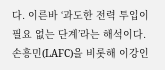다. 이른바 ‘과도한 전력 투입이 필요 없는 단계’라는 해석이다.
손흥민(LAFC)을 비롯해 이강인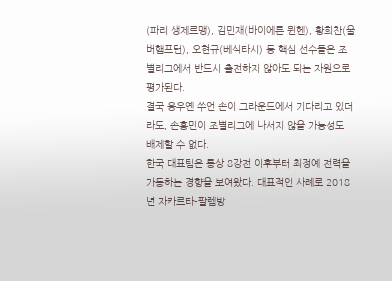(파리 생제르맹), 김민재(바이에른 뮌헨), 황희찬(울버햄프턴), 오현규(베식타시) 등 핵심 선수들은 조별리그에서 반드시 출전하지 않아도 되는 자원으로 평가된다.
결국 응우옌 쑤언 손이 그라운드에서 기다리고 있더라도, 손흥민이 조별리그에 나서지 않을 가능성도 배제할 수 없다.
한국 대표팀은 통상 8강전 이후부터 최정예 전력을 가동하는 경향을 보여왔다. 대표적인 사례로 2018년 자카르타-팔렘방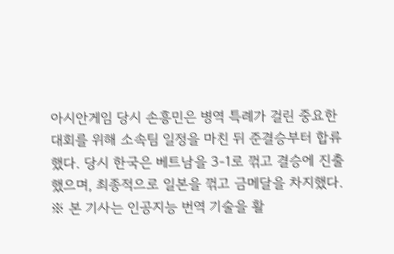아시안게임 당시 손흥민은 병역 특례가 걸린 중요한 대회를 위해 소속팀 일정을 마친 뒤 준결승부터 합류했다. 당시 한국은 베트남을 3-1로 꺾고 결승에 진출했으며, 최종적으로 일본을 꺾고 금메달을 차지했다.
※ 본 기사는 인공지능 번역 기술을 활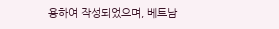용하여 작성되었으며, 베트남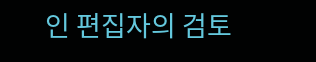인 편집자의 검토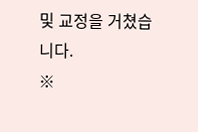및 교정을 거쳤습니다.
※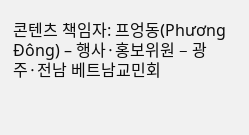콘텐츠 책임자: 프엉동(Phương Đông) – 행사·홍보위원 – 광주·전남 베트남교민회